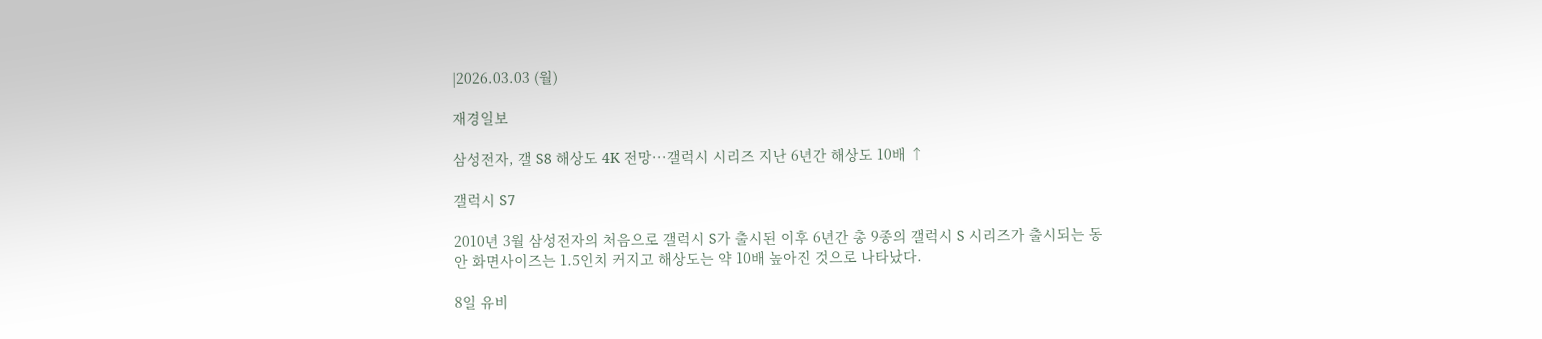|2026.03.03 (월)

재경일보

삼성전자, 갤 S8 해상도 4K 전망···갤럭시 시리즈 지난 6년간 해상도 10배 ↑

갤럭시 S7

2010년 3월 삼성전자의 처음으로 갤럭시 S가 출시된 이후 6년간 총 9종의 갤럭시 S 시리즈가 출시되는 동안 화면사이즈는 1.5인치 커지고 해상도는 약 10배 높아진 것으로 나타났다.

8일 유비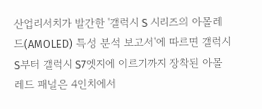산업리서치가 발간한 '갤럭시 S 시리즈의 아몰레드(AMOLED) 특성 분석 보고서'에 따르면 갤럭시 S부터 갤럭시 S7엣지에 이르기까지 장착된 아몰레드 패널은 4인치에서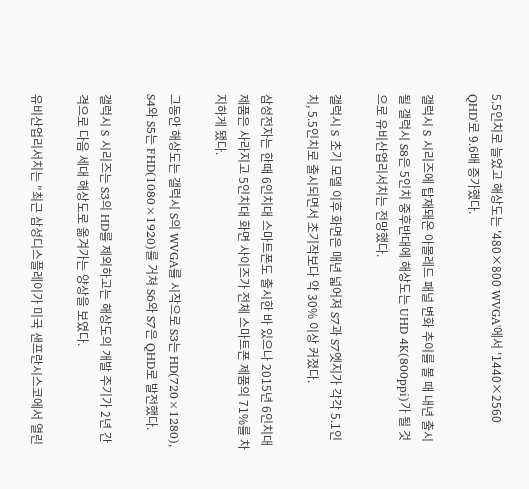5.5인치로 늘었고 해상도는 '480×800 WVGA'에서 '1440×2560 QHD'로 9.6배 증가했다.

갤럭시 S 시리즈에 탑재돼온 아몰레드 패널 변화 추이를 볼 때 내년 출시될 갤럭시 S8은 5인치 중후반대에 해상도는 UHD 4K(800ppi)가 될 것으로 유비산업리서치는 전망했다.

갤럭시 S 초기 모델 이후 화면은 매년 넓어져 S7과 S7엣지가 각각 5.1인치, 5.5인치로 출시되면서 초기작보다 약 30% 이상 커졌다.

삼성전자는 한때 6인치대 스마트폰도 출시한 바 있으나 2015년 6인치대 제품은 사라지고 5인치대 화면 사이즈가 전체 스마트폰 제품의 71%를 차지하게 됐다.

그동안 해상도는 갤럭시 S의 WVGA를 시작으로 S3는 HD(720×1280), S4와 S5는 FHD(1080×1920)를 거쳐 S6와 S7은 QHD로 발전했다.

갤럭시 S 시리즈는 S3의 HD를 제외하고는 해상도의 개발 주기가 2년 간격으로 다음 세대 해상도로 옮겨가는 양상을 보였다.

유비산업리서치는 "최근 삼성디스플레이가 미국 샌프란시스코에서 열린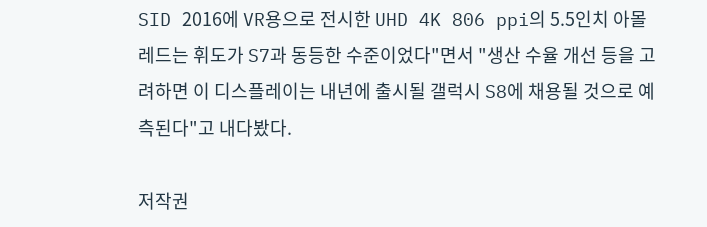SID 2016에 VR용으로 전시한 UHD 4K 806 ppi의 5.5인치 아몰레드는 휘도가 S7과 동등한 수준이었다"면서 "생산 수율 개선 등을 고려하면 이 디스플레이는 내년에 출시될 갤럭시 S8에 채용될 것으로 예측된다"고 내다봤다.

저작권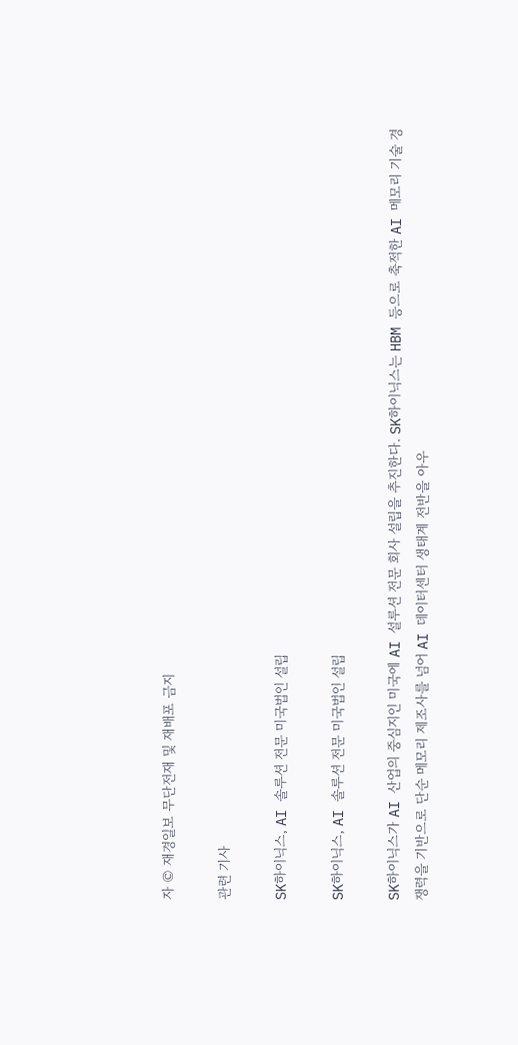자 © 재경일보 무단전재 및 재배포 금지

관련 기사

SK하이닉스, AI 솔루션 전문 미국법인 설립

SK하이닉스, AI 솔루션 전문 미국법인 설립

SK하이닉스가 AI 산업의 중심지인 미국에 AI 설루션 전문 회사 설립을 추진한다. SK하이닉스는 HBM 등으로 축적한 AI 메모리 기술 경쟁력을 기반으로 단순 메모리 제조사를 넘어 AI 데이터센터 생태계 전반을 아우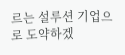르는 설루션 기업으로 도약하겠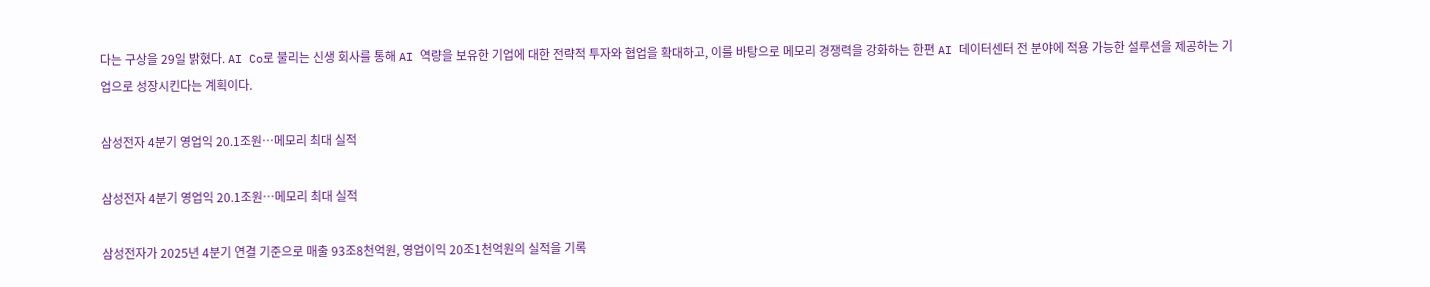다는 구상을 29일 밝혔다. AI Co로 불리는 신생 회사를 통해 AI 역량을 보유한 기업에 대한 전략적 투자와 협업을 확대하고, 이를 바탕으로 메모리 경쟁력을 강화하는 한편 AI 데이터센터 전 분야에 적용 가능한 설루션을 제공하는 기업으로 성장시킨다는 계획이다.

삼성전자 4분기 영업익 20.1조원…메모리 최대 실적

삼성전자 4분기 영업익 20.1조원…메모리 최대 실적

삼성전자가 2025년 4분기 연결 기준으로 매출 93조8천억원, 영업이익 20조1천억원의 실적을 기록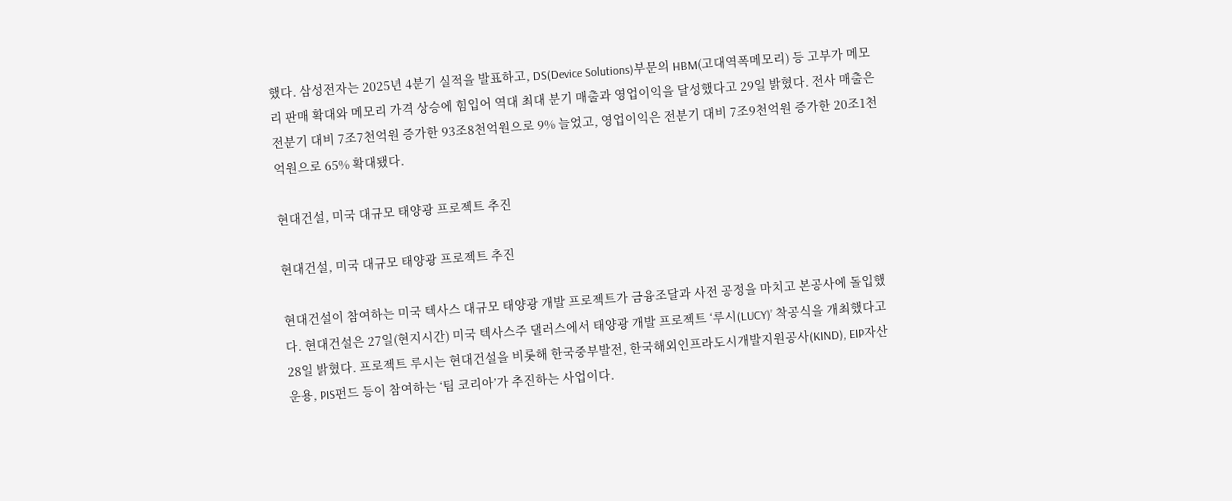했다. 삼성전자는 2025년 4분기 실적을 발표하고, DS(Device Solutions)부문의 HBM(고대역폭메모리) 등 고부가 메모리 판매 확대와 메모리 가격 상승에 힘입어 역대 최대 분기 매출과 영업이익을 달성했다고 29일 밝혔다. 전사 매출은 전분기 대비 7조7천억원 증가한 93조8천억원으로 9% 늘었고, 영업이익은 전분기 대비 7조9천억원 증가한 20조1천억원으로 65% 확대됐다.

현대건설, 미국 대규모 태양광 프로젝트 추진

현대건설, 미국 대규모 태양광 프로젝트 추진

현대건설이 참여하는 미국 텍사스 대규모 태양광 개발 프로젝트가 금융조달과 사전 공정을 마치고 본공사에 돌입했다. 현대건설은 27일(현지시간) 미국 텍사스주 댈러스에서 태양광 개발 프로젝트 ‘루시(LUCY)’ 착공식을 개최했다고 28일 밝혔다. 프로젝트 루시는 현대건설을 비롯해 한국중부발전, 한국해외인프라도시개발지원공사(KIND), EIP자산운용, PIS펀드 등이 참여하는 ‘팀 코리아’가 추진하는 사업이다.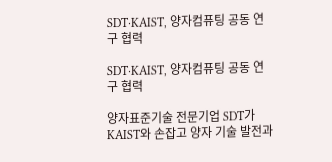SDT·KAIST, 양자컴퓨팅 공동 연구 협력

SDT·KAIST, 양자컴퓨팅 공동 연구 협력

양자표준기술 전문기업 SDT가 KAIST와 손잡고 양자 기술 발전과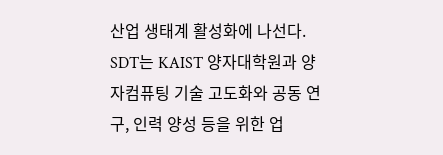산업 생태계 활성화에 나선다. SDT는 KAIST 양자대학원과 양자컴퓨팅 기술 고도화와 공동 연구, 인력 양성 등을 위한 업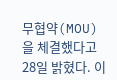무협약(MOU)을 체결했다고 28일 밝혔다. 이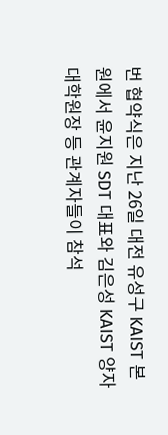번 협약식은 지난 26일 대전 유성구 KAIST 본원에서 윤지원 SDT 대표와 김은성 KAIST 양자대학원장 등 관계자들이 참석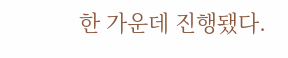한 가운데 진행됐다.